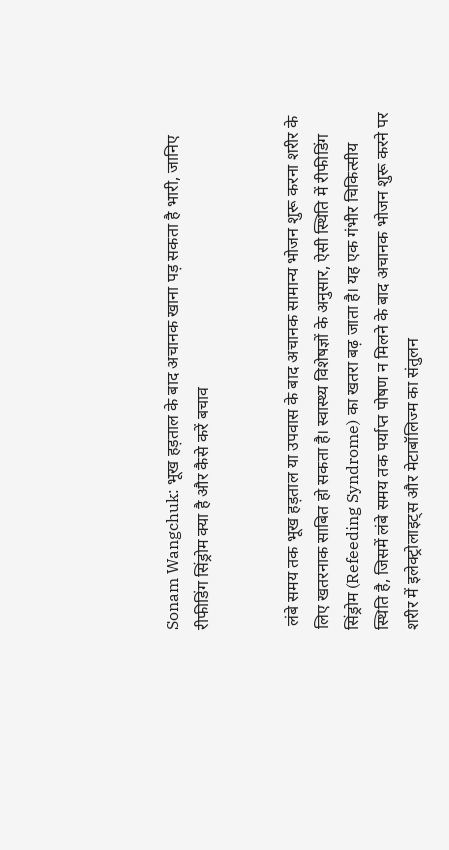Sonam Wangchuk: भूख हड़ताल के बाद अचानक खाना पड़ सकता है भारी, जानिए रीफीडिंग सिंड्रोम क्या है और कैसे करें बचाव


 लंबे समय तक भूख हड़ताल या उपवास के बाद अचानक सामान्य भोजन शुरू करना शरीर के लिए खतरनाक साबित हो सकता है। स्वास्थ्य विशेषज्ञों के अनुसार, ऐसी स्थिति में रीफीडिंग सिंड्रोम (Refeeding Syndrome) का खतरा बढ़ जाता है। यह एक गंभीर चिकित्सीय स्थिति है, जिसमें लंबे समय तक पर्याप्त पोषण न मिलने के बाद अचानक भोजन शुरू करने पर शरीर में इलेक्ट्रोलाइट्स और मेटाबॉलिज्म का संतुलन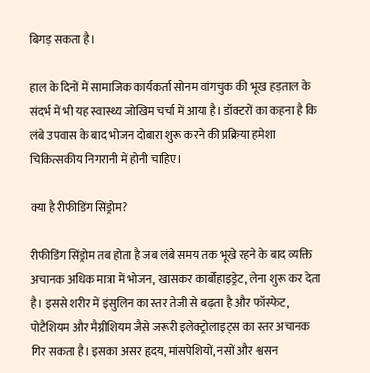बिगड़ सकता है।

हाल के दिनों में सामाजिक कार्यकर्ता सोनम वांगचुक की भूख हड़ताल के संदर्भ में भी यह स्वास्थ्य जोखिम चर्चा में आया है। डॉक्टरों का कहना है कि लंबे उपवास के बाद भोजन दोबारा शुरू करने की प्रक्रिया हमेशा चिकित्सकीय निगरानी में होनी चाहिए।

क्या है रीफीडिंग सिंड्रोम?

रीफीडिंग सिंड्रोम तब होता है जब लंबे समय तक भूखे रहने के बाद व्यक्ति अचानक अधिक मात्रा में भोजन, खासकर कार्बोहाइड्रेट, लेना शुरू कर देता है। इससे शरीर में इंसुलिन का स्तर तेजी से बढ़ता है और फॉस्फेट, पोटैशियम और मैग्नीशियम जैसे जरूरी इलेक्ट्रोलाइट्स का स्तर अचानक गिर सकता है। इसका असर हृदय, मांसपेशियों, नसों और श्वसन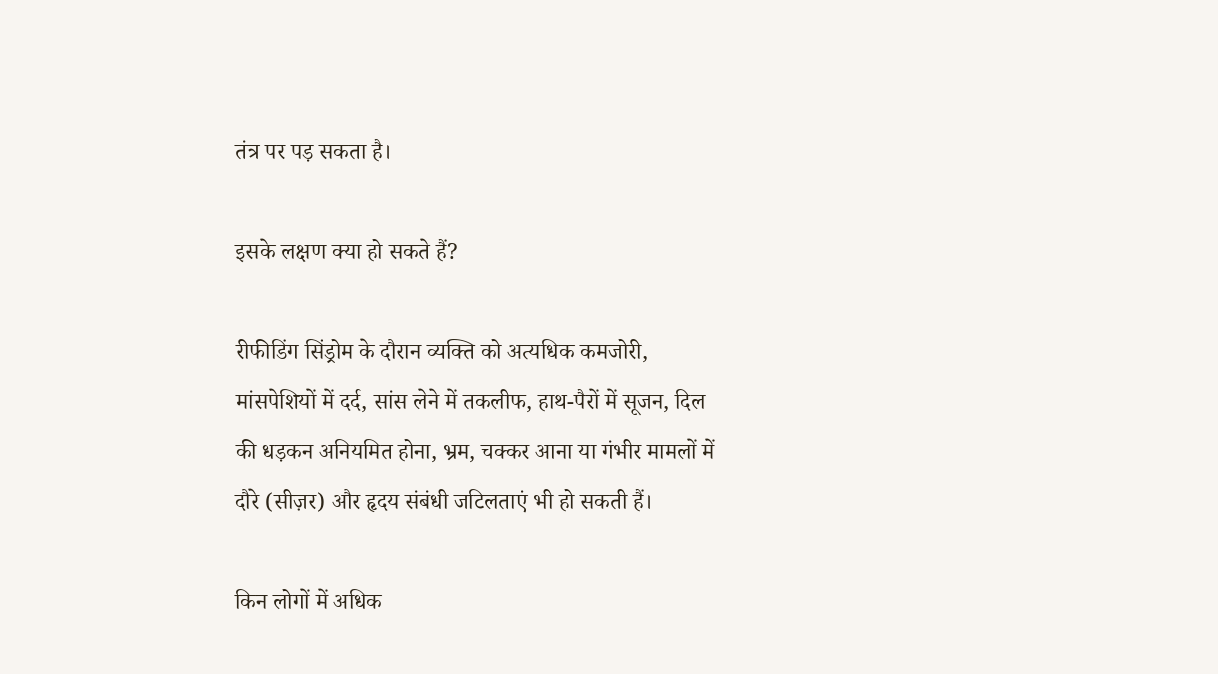तंत्र पर पड़ सकता है।

इसके लक्षण क्या हो सकते हैं?

रीफीडिंग सिंड्रोम के दौरान व्यक्ति को अत्यधिक कमजोरी, मांसपेशियों में दर्द, सांस लेने में तकलीफ, हाथ-पैरों में सूजन, दिल की धड़कन अनियमित होना, भ्रम, चक्कर आना या गंभीर मामलों में दौरे (सीज़र) और हृदय संबंधी जटिलताएं भी हो सकती हैं।

किन लोगों में अधिक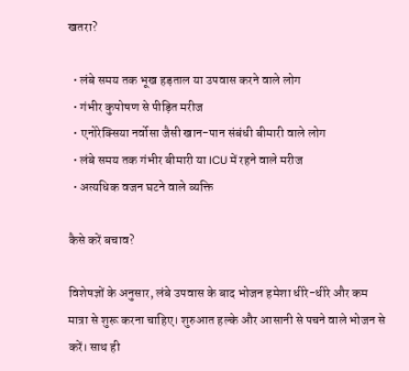खतरा?

  • लंबे समय तक भूख हड़ताल या उपवास करने वाले लोग
  • गंभीर कुपोषण से पीड़ित मरीज
  • एनोरेक्सिया नर्वोसा जैसी खान-पान संबंधी बीमारी वाले लोग
  • लंबे समय तक गंभीर बीमारी या ICU में रहने वाले मरीज
  • अत्यधिक वजन घटने वाले व्यक्ति

कैसे करें बचाव?

विशेषज्ञों के अनुसार, लंबे उपवास के बाद भोजन हमेशा धीरे-धीरे और कम मात्रा से शुरू करना चाहिए। शुरुआत हल्के और आसानी से पचने वाले भोजन से करें। साथ ही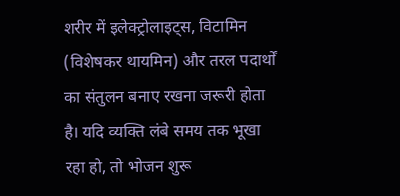शरीर में इलेक्ट्रोलाइट्स, विटामिन (विशेषकर थायमिन) और तरल पदार्थों का संतुलन बनाए रखना जरूरी होता है। यदि व्यक्ति लंबे समय तक भूखा रहा हो, तो भोजन शुरू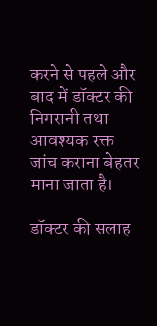करने से पहले और बाद में डॉक्टर की निगरानी तथा आवश्यक रक्त जांच कराना बेहतर माना जाता है।

डॉक्टर की सलाह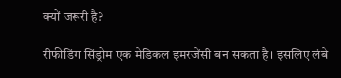क्यों जरूरी है?

रीफीडिंग सिंड्रोम एक मेडिकल इमरजेंसी बन सकता है। इसलिए लंबे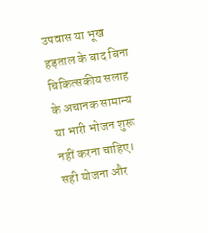उपवास या भूख हड़ताल के बाद बिना चिकित्सकीय सलाह के अचानक सामान्य या भारी भोजन शुरू नहीं करना चाहिए। सही योजना और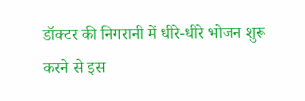डॉक्टर की निगरानी में धीरे-धीरे भोजन शुरू करने से इस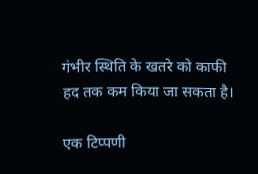गंभीर स्थिति के खतरे को काफी हद तक कम किया जा सकता है।

एक टिप्पणी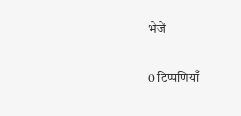भेजें

0 टिप्पणियाँ